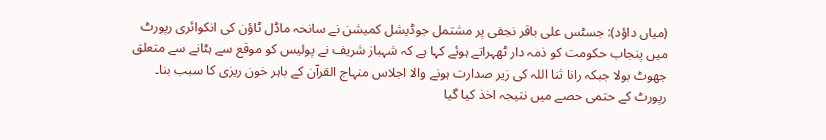(میاں داؤد): جسٹس علی باقر نجفی پر مشتمل جوڈیشل کمیشن نے سانحہ ماڈل ٹاؤن کی انکوائری رپورٹ میں پنجاب حکومت کو ذمہ دار ٹھہراتے ہوئے کہا ہے کہ شہباز شریف نے پولیس کو موقع سے ہٹانے سے متعلق جھوٹ بولا جبکہ رانا ثنا اللہ کی زیر صدارت ہونے والا اجلاس منہاج القرآن کے باہر خون ریزی کا سبب بنا۔
رپورٹ کے حتمی حصے میں نتیجہ اخذ کیا گیا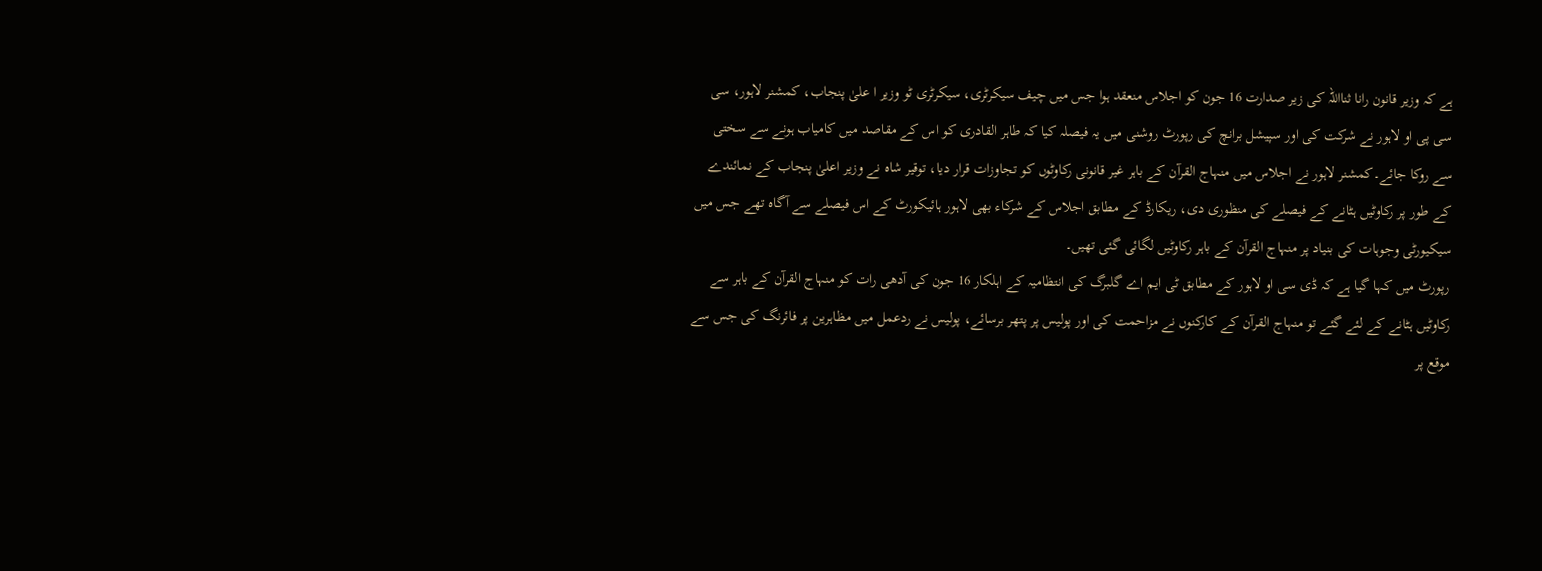ہے کہ وزیر قانون رانا ثنااللہ کی زیر صدارت 16 جون کو اجلاس منعقد ہوا جس میں چیف سیکرٹری، سیکرٹری ٹو وزیر ا علیٰ پنجاب، کمشنر لاہور، سی سی پی او لاہور نے شرکت کی اور سپیشل برانچ کی رپورٹ روشنی میں یہ فیصلہ کیا کہ طاہر القادری کو اس کے مقاصد میں کامیاب ہونے سے سختی سے روکا جائے۔کمشنر لاہور نے اجلاس میں منہاج القرآن کے باہر غیر قانونی رکاوٹوں کو تجاوزات قرار دیا، توقیر شاہ نے وزیر اعلیٰ پنجاب کے نمائندے کے طور پر رکاوٹیں ہٹانے کے فیصلے کی منظوری دی، ریکارڈ کے مطابق اجلاس کے شرکاء بھی لاہور ہائیکورٹ کے اس فیصلے سے آگاہ تھے جس میں سیکیورٹی وجوہات کی بنیاد پر منہاج القرآن کے باہر رکاوٹیں لگائی گئی تھیں۔
رپورٹ میں کہا گیا ہے کہ ڈی سی او لاہور کے مطابق ٹی ایم اے گلبرگ کی انتظامیہ کے اہلکار 16 جون کی آدھی رات کو منہاج القرآن کے باہر سے رکاوٹیں ہٹانے کے لئے گئے تو منہاج القرآن کے کارکنوں نے مزاحمت کی اور پولیس پر پتھر برسائے، پولیس نے ردعمل میں مظاہرین پر فائرنگ کی جس سے موقع پر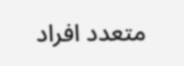متعدد افراد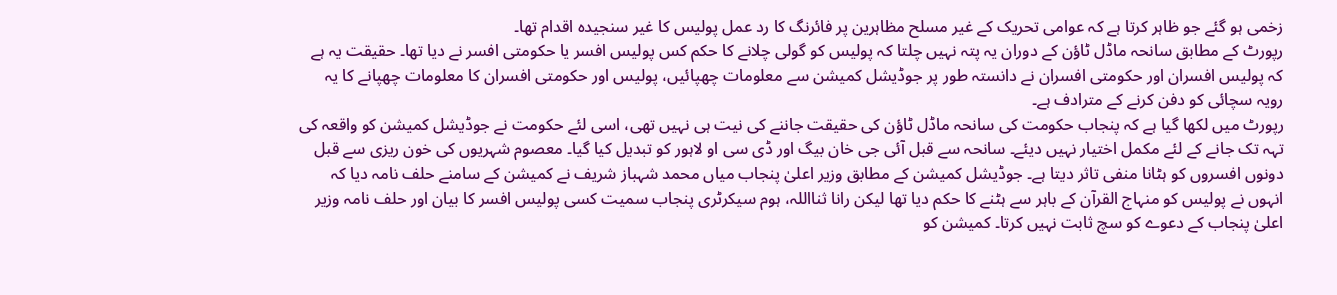زخمی ہو گئے جو ظاہر کرتا ہے کہ عوامی تحریک کے غیر مسلح مظاہرین پر فائرنگ کا رد عمل پولیس کا غیر سنجیدہ اقدام تھا۔
رپورٹ کے مطابق سانحہ ماڈل ٹاؤن کے دوران یہ پتہ نہیں چلتا کہ پولیس کو گولی چلانے کا حکم کس پولیس افسر یا حکومتی افسر نے دیا تھا۔ حقیقت یہ ہے کہ پولیس افسران اور حکومتی افسران نے دانستہ طور پر جوڈیشل کمیشن سے معلومات چھپائیں، پولیس اور حکومتی افسران کا معلومات چھپانے کا یہ رویہ سچائی کو دفن کرنے کے مترادف ہے۔
رپورٹ میں لکھا گیا ہے کہ پنجاب حکومت کی سانحہ ماڈل ٹاؤن کی حقیقت جاننے کی نیت ہی نہیں تھی، اسی لئے حکومت نے جوڈیشل کمیشن کو واقعہ کی تہہ تک جانے کے لئے مکمل اختیار نہیں دیئے۔ سانحہ سے قبل آئی جی خان بیگ اور ڈی سی او لاہور کو تبدیل کیا گیا۔ معصوم شہریوں کی خون ریزی سے قبل دونوں افسروں کو ہٹانا منفی تاثر دیتا ہے۔ جوڈیشل کمیشن کے مطابق وزیر اعلیٰ پنجاب میاں محمد شہباز شریف نے کمیشن کے سامنے حلف نامہ دیا کہ انہوں نے پولیس کو منہاج القرآن کے باہر سے ہٹنے کا حکم دیا تھا لیکن رانا ثنااللہ، ہوم سیکرٹری پنجاب سمیت کسی پولیس افسر کا بیان اور حلف نامہ وزیر اعلیٰ پنجاب کے دعوے کو سچ ثابت نہیں کرتا۔ کمیشن کو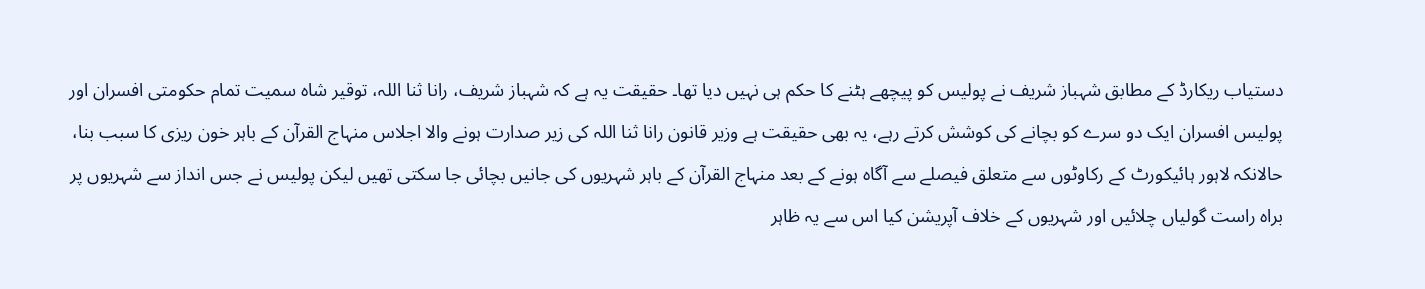دستیاب ریکارڈ کے مطابق شہباز شریف نے پولیس کو پیچھے ہٹنے کا حکم ہی نہیں دیا تھا۔ حقیقت یہ ہے کہ شہباز شریف، رانا ثنا اللہ، توقیر شاہ سمیت تمام حکومتی افسران اور پولیس افسران ایک دو سرے کو بچانے کی کوشش کرتے رہے، یہ بھی حقیقت ہے وزیر قانون رانا ثنا اللہ کی زیر صدارت ہونے والا اجلاس منہاج القرآن کے باہر خون ریزی کا سبب بنا، حالانکہ لاہور ہائیکورٹ کے رکاوٹوں سے متعلق فیصلے سے آگاہ ہونے کے بعد منہاج القرآن کے باہر شہریوں کی جانیں بچائی جا سکتی تھیں لیکن پولیس نے جس انداز سے شہریوں پر براہ راست گولیاں چلائیں اور شہریوں کے خلاف آپریشن کیا اس سے یہ ظاہر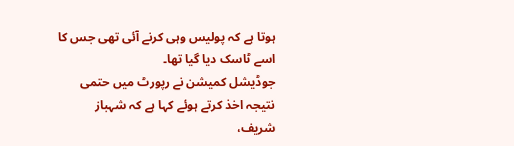ہوتا ہے کہ پولیس وہی کرنے آئی تھی جس کا اسے ٹاسک دیا گیا تھا۔
جوڈیشل کمیشن نے رپورٹ میں حتمی نتیجہ اخذ کرتے ہوئے کہا ہے کہ شہباز شریف،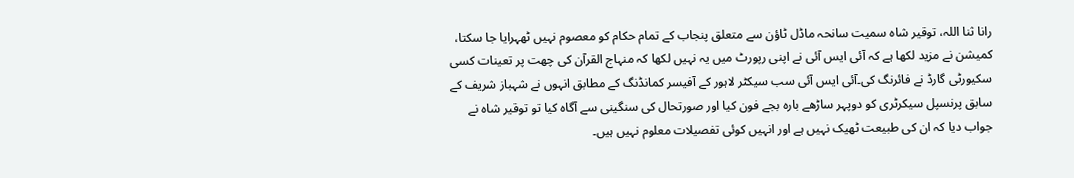رانا ثنا اللہ، توقیر شاہ سمیت سانحہ ماڈل ٹاؤن سے متعلق پنجاب کے تمام حکام کو معصوم نہیں ٹھہرایا جا سکتا، کمیشن نے مزید لکھا ہے کہ آئی ایس آئی نے اپنی رپورٹ میں یہ نہیں لکھا کہ منہاج القرآن کی چھت پر تعینات کسی سکیورٹی گارڈ نے فائرنگ کی۔آئی ایس آئی سب سیکٹر لاہور کے آفیسر کمانڈنگ کے مطابق انہوں نے شہباز شریف کے سابق پرنسپل سیکرٹری کو دوپہر ساڑھے بارہ بجے فون کیا اور صورتحال کی سنگینی سے آگاہ کیا تو توقیر شاہ نے جواب دیا کہ ان کی طبیعت ٹھیک نہیں ہے اور انہیں کوئی تفصیلات معلوم نہیں ہیں۔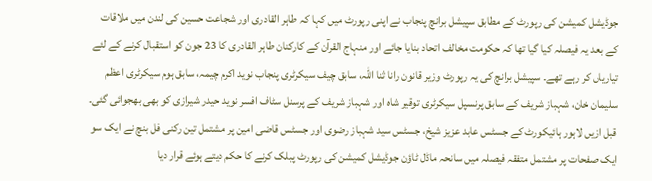جوڈیشل کمیشن کی رپورٹ کے مطابق سپیشل برانچ پنجاب نے اپنی رپورٹ میں کہا کہ طاہر القادری اور شجاعت حسین کی لندن میں ملاقات کے بعد یہ فیصلہ کیا گیا تھا کہ حکومت مخالف اتحاد بنایا جائے اور منہاج القرآن کے کارکنان طاہر القادری کا 23 جون کو استقبال کرنے کے لئے تیاریاں کر رہے تھے۔ سپیشل برانچ کی یہ رپورٹ وزیر قانون رانا ثنا اللہ، سابق چیف سیکرٹری پنجاب نوید اکرم چیمہ، سابق ہوم سیکرٹری اعظم سلیمان خان، شہباز شریف کے سابق پرنسپل سیکرٹری توقیر شاہ اور شہباز شریف کے پرسنل سٹاف افسر نوید حیدر شیرازی کو بھی بھجوائی گئی۔
قبل ازیں لاہور ہائیکورٹ کے جسٹس عابد عزیز شیخ، جسٹس سید شہباز رضوی اور جسٹس قاضی امین پر مشتمل تین رکنی فل بنچ نے ایک سو ایک صفحات پر مشتمل متفقہ فیصلہ میں سانحہ ماڈل ٹاؤن جوڈیشل کمیشن کی رپورٹ پبلک کرنے کا حکم دیتے ہوئے قرار دیا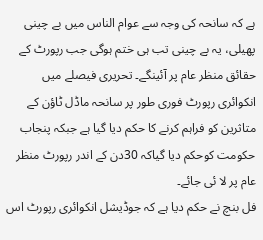ہے کہ سانحہ کی وجہ سے عوام الناس میں بے چینی پھیلی، یہ بے چینی تب ہی ختم ہوگی جب رپورٹ کے حقائق منظر عام پر آئینگے۔ تحریری فیصلے میں انکوائری رپورٹ فوری طور پر سانحہ ماڈل ٹاؤن کے متاثرین کو فراہم کرنے کا حکم دیا گیا ہے جبکہ پنجاب حکومت کوحکم دیا گیاکہ 30دن کے اندر رپورٹ منظر عام پر لا ئی جائے۔
فل بنچ نے حکم دیا ہے کہ جوڈیشل انکوائری رپورٹ اس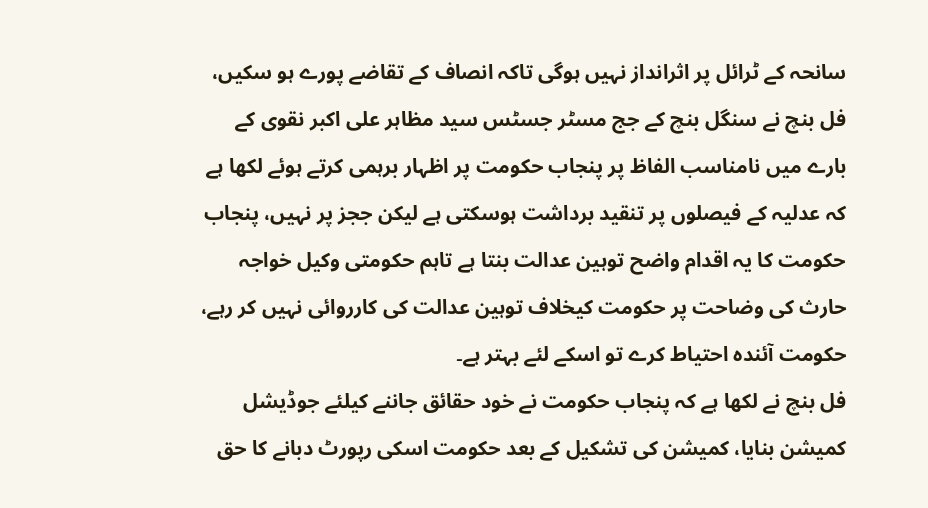سانحہ کے ٹرائل پر اثرانداز نہیں ہوگی تاکہ انصاف کے تقاضے پورے ہو سکیں، فل بنچ نے سنگل بنچ کے جج مسٹر جسٹس سید مظاہر علی اکبر نقوی کے بارے میں نامناسب الفاظ پر پنجاب حکومت پر اظہار برہمی کرتے ہوئے لکھا ہے کہ عدلیہ کے فیصلوں پر تنقید برداشت ہوسکتی ہے لیکن ججز پر نہیں، پنجاب حکومت کا یہ اقدام واضح توہین عدالت بنتا ہے تاہم حکومتی وکیل خواجہ حارث کی وضاحت پر حکومت کیخلاف توہین عدالت کی کارروائی نہیں کر رہے، حکومت آئندہ احتیاط کرے تو اسکے لئے بہتر ہے۔
فل بنچ نے لکھا ہے کہ پنجاب حکومت نے خود حقائق جاننے کیلئے جوڈیشل کمیشن بنایا، کمیشن کی تشکیل کے بعد حکومت اسکی رپورٹ دبانے کا حق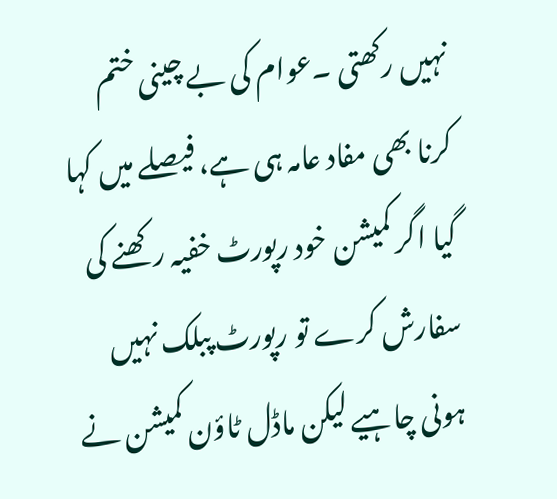نہیں رکھتی ۔عوام کی بے چینی ختم کرنا بھی مفاد عامہ ہی ہے، فیصلے میں کہا گیا اگر کمیشن خود رپورٹ خفیہ رکھنے کی سفارش کرے تو رپورٹ پبلک نہیں ہونی چاہیے لیکن ماڈل ٹاؤن کمیشن نے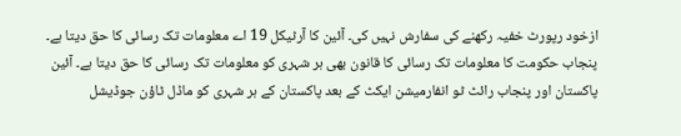ازخود رپورٹ خفیہ رکھنے کی سفارش نہیں کی۔ آئین کا آرٹیکل 19 اے معلومات تک رسائی کا حق دیتا ہے۔ پنجاب حکومت کا معلومات تک رسائی کا قانون بھی ہر شہری کو معلومات تک رسائی کا حق دیتا ہے۔ آئین پاکستان اور پنجاب رائٹ ٹو انفارمیشن ایکٹ کے بعد پاکستان کے ہر شہری کو ماڈل ٹاؤن جوڈیشل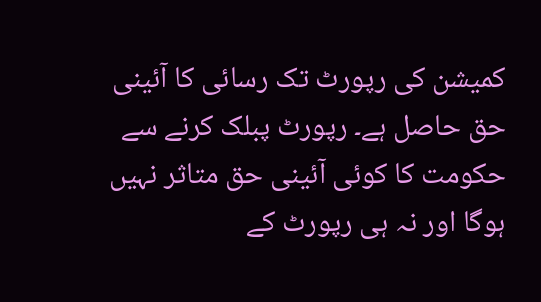کمیشن کی رپورٹ تک رسائی کا آئینی حق حاصل ہے۔ رپورٹ پبلک کرنے سے حکومت کا کوئی آئینی حق متاثر نہیں ہوگا اور نہ ہی رپورٹ کے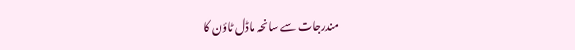مندرجات سے سانحہ ماڈل ٹاؤن کا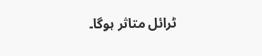ٹرائل متاثر ہوگا۔